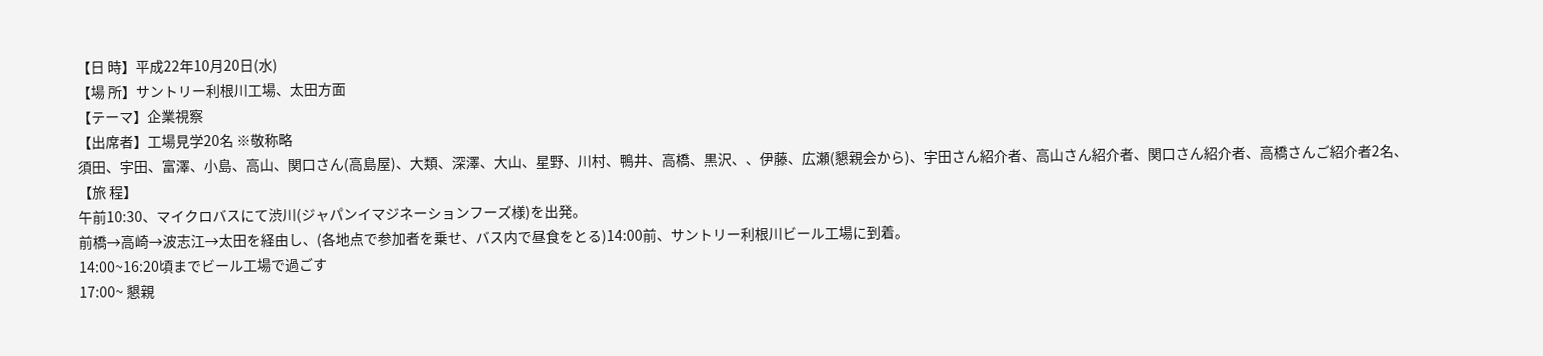【日 時】平成22年10月20日(水)
【場 所】サントリー利根川工場、太田方面
【テーマ】企業視察
【出席者】工場見学20名 ※敬称略
須田、宇田、富澤、小島、高山、関口さん(高島屋)、大類、深澤、大山、星野、川村、鴨井、高橋、黒沢、、伊藤、広瀬(懇親会から)、宇田さん紹介者、高山さん紹介者、関口さん紹介者、高橋さんご紹介者2名、
【旅 程】
午前10:30、マイクロバスにて渋川(ジャパンイマジネーションフーズ様)を出発。
前橋→高崎→波志江→太田を経由し、(各地点で参加者を乗せ、バス内で昼食をとる)14:00前、サントリー利根川ビール工場に到着。
14:00~16:20頃までビール工場で過ごす
17:00~ 懇親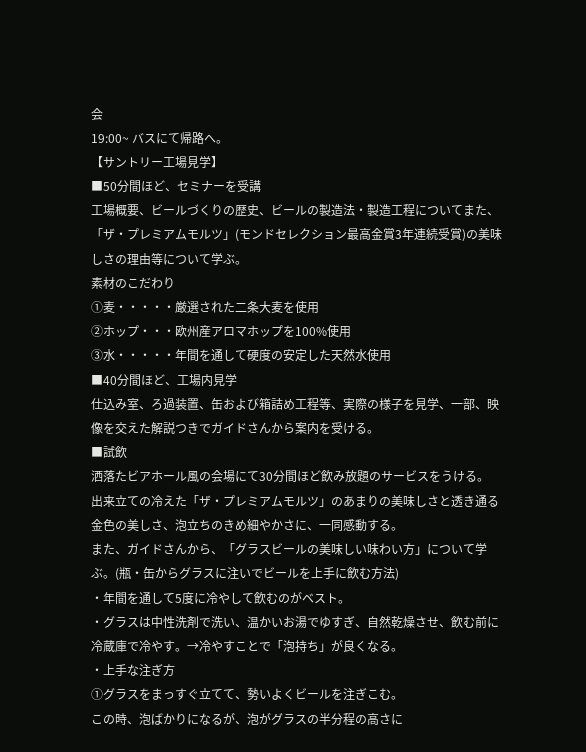会
19:00~ バスにて帰路へ。
【サントリー工場見学】
■50分間ほど、セミナーを受講
工場概要、ビールづくりの歴史、ビールの製造法・製造工程についてまた、「ザ・プレミアムモルツ」(モンドセレクション最高金賞3年連続受賞)の美味しさの理由等について学ぶ。
素材のこだわり
①麦・・・・・厳選された二条大麦を使用
②ホップ・・・欧州産アロマホップを100%使用
③水・・・・・年間を通して硬度の安定した天然水使用
■40分間ほど、工場内見学
仕込み室、ろ過装置、缶および箱詰め工程等、実際の様子を見学、一部、映像を交えた解説つきでガイドさんから案内を受ける。
■試飲
洒落たビアホール風の会場にて30分間ほど飲み放題のサービスをうける。
出来立ての冷えた「ザ・プレミアムモルツ」のあまりの美味しさと透き通る金色の美しさ、泡立ちのきめ細やかさに、一同感動する。
また、ガイドさんから、「グラスビールの美味しい味わい方」について学ぶ。(瓶・缶からグラスに注いでビールを上手に飲む方法)
・年間を通して5度に冷やして飲むのがベスト。
・グラスは中性洗剤で洗い、温かいお湯でゆすぎ、自然乾燥させ、飲む前に冷蔵庫で冷やす。→冷やすことで「泡持ち」が良くなる。
・上手な注ぎ方
①グラスをまっすぐ立てて、勢いよくビールを注ぎこむ。
この時、泡ばかりになるが、泡がグラスの半分程の高さに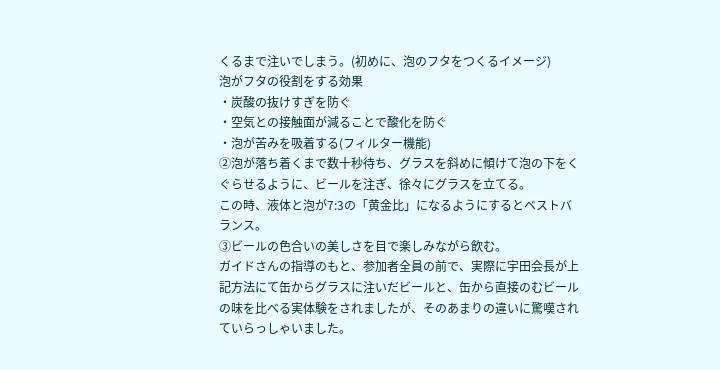くるまで注いでしまう。(初めに、泡のフタをつくるイメージ)
泡がフタの役割をする効果
・炭酸の抜けすぎを防ぐ
・空気との接触面が減ることで酸化を防ぐ
・泡が苦みを吸着する(フィルター機能)
②泡が落ち着くまで数十秒待ち、グラスを斜めに傾けて泡の下をくぐらせるように、ビールを注ぎ、徐々にグラスを立てる。
この時、液体と泡が7:3の「黄金比」になるようにするとベストバランス。
③ビールの色合いの美しさを目で楽しみながら飲む。
ガイドさんの指導のもと、参加者全員の前で、実際に宇田会長が上記方法にて缶からグラスに注いだビールと、缶から直接のむビールの味を比べる実体験をされましたが、そのあまりの違いに驚嘆されていらっしゃいました。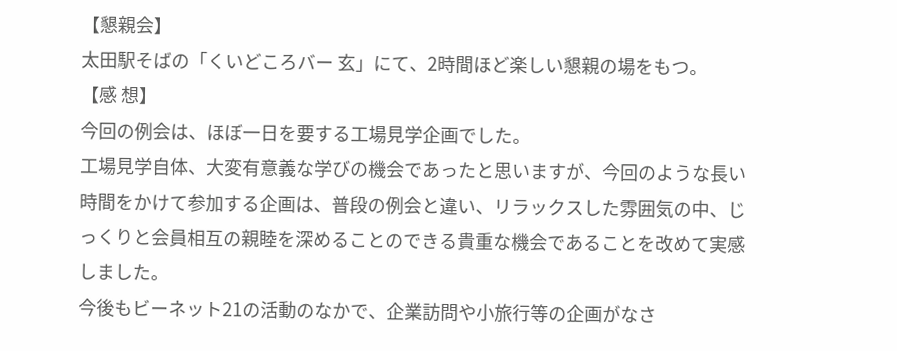【懇親会】
太田駅そばの「くいどころバー 玄」にて、2時間ほど楽しい懇親の場をもつ。
【感 想】
今回の例会は、ほぼ一日を要する工場見学企画でした。
工場見学自体、大変有意義な学びの機会であったと思いますが、今回のような長い時間をかけて参加する企画は、普段の例会と違い、リラックスした雰囲気の中、じっくりと会員相互の親睦を深めることのできる貴重な機会であることを改めて実感しました。
今後もビーネット21の活動のなかで、企業訪問や小旅行等の企画がなさ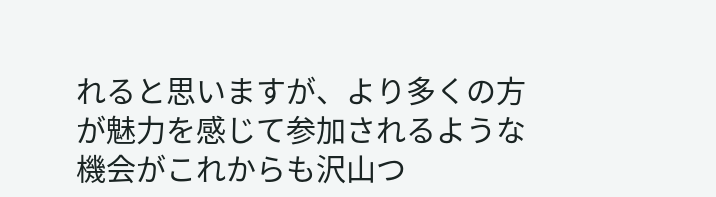れると思いますが、より多くの方が魅力を感じて参加されるような機会がこれからも沢山つ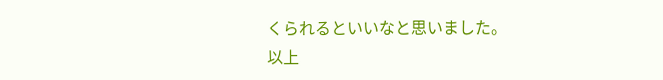くられるといいなと思いました。
以上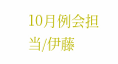10月例会担当/伊藤